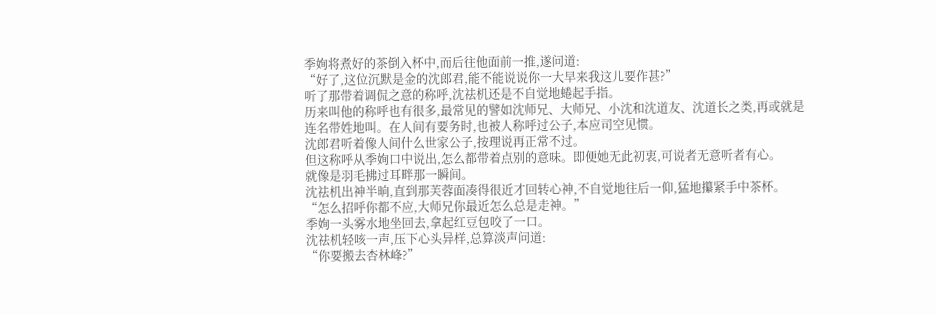季姰将煮好的茶倒入杯中,而后往他面前一推,遂问道:
“好了,这位沉默是金的沈郎君,能不能说说你一大早来我这儿要作甚?”
听了那带着调侃之意的称呼,沈祛机还是不自觉地蜷起手指。
历来叫他的称呼也有很多,最常见的譬如沈师兄、大师兄、小沈和沈道友、沈道长之类,再或就是连名带姓地叫。在人间有要务时,也被人称呼过公子,本应司空见惯。
沈郎君听着像人间什么世家公子,按理说再正常不过。
但这称呼从季姰口中说出,怎么都带着点别的意味。即便她无此初衷,可说者无意听者有心。
就像是羽毛拂过耳畔那一瞬间。
沈祛机出神半晌,直到那芙蓉面凑得很近才回转心神,不自觉地往后一仰,猛地攥紧手中茶杯。
“怎么招呼你都不应,大师兄你最近怎么总是走神。”
季姰一头雾水地坐回去,拿起红豆包咬了一口。
沈祛机轻咳一声,压下心头异样,总算淡声问道:
“你要搬去杏林峰?”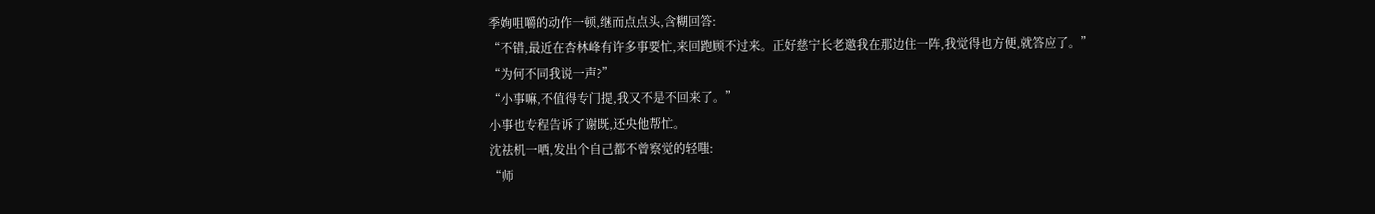季姰咀嚼的动作一顿,继而点点头,含糊回答:
“不错,最近在杏林峰有许多事要忙,来回跑顾不过来。正好慈宁长老邀我在那边住一阵,我觉得也方便,就答应了。”
“为何不同我说一声?”
“小事嘛,不值得专门提,我又不是不回来了。”
小事也专程告诉了谢既,还央他帮忙。
沈祛机一哂,发出个自己都不曾察觉的轻嗤:
“师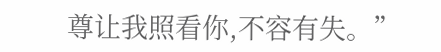尊让我照看你,不容有失。”